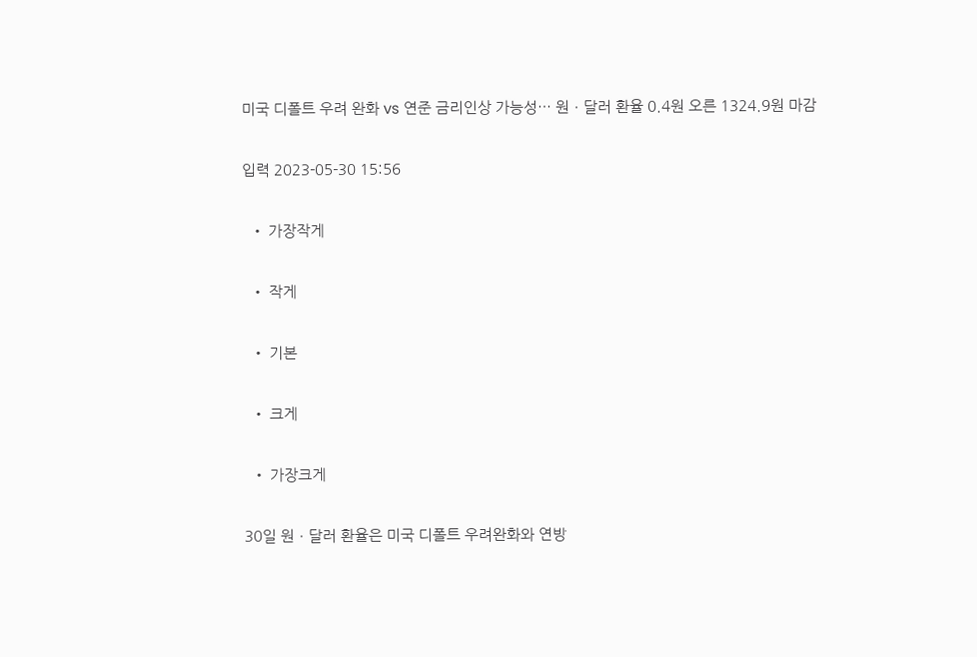미국 디폴트 우려 완화 vs 연준 금리인상 가능성… 원ㆍ달러 환율 0.4원 오른 1324.9원 마감

입력 2023-05-30 15:56

  • 가장작게

  • 작게

  • 기본

  • 크게

  • 가장크게

30일 원ㆍ달러 환율은 미국 디폴트 우려완화와 연방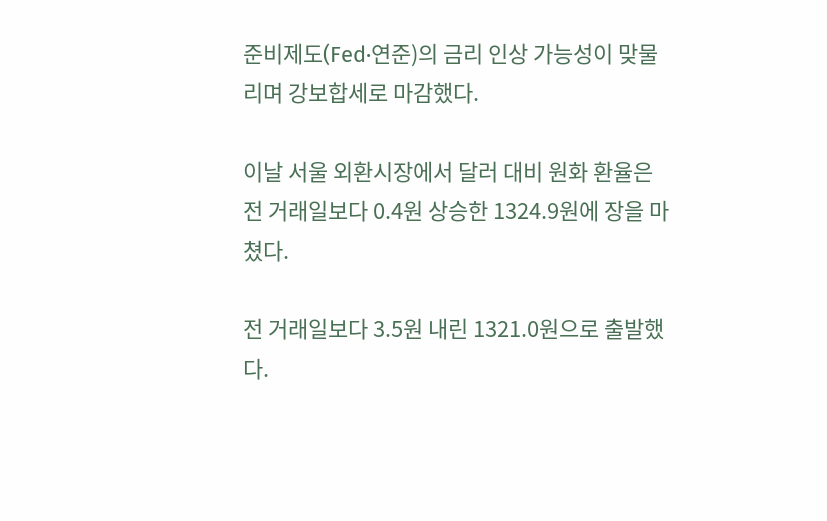준비제도(Fed·연준)의 금리 인상 가능성이 맞물리며 강보합세로 마감했다.

이날 서울 외환시장에서 달러 대비 원화 환율은 전 거래일보다 0.4원 상승한 1324.9원에 장을 마쳤다.

전 거래일보다 3.5원 내린 1321.0원으로 출발했다.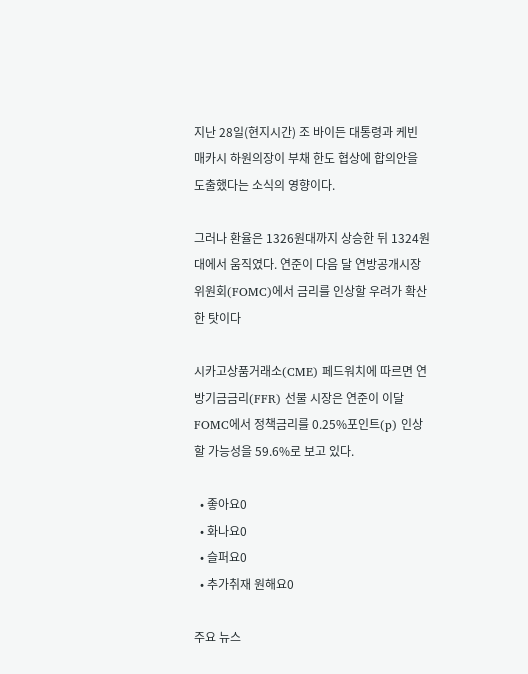지난 28일(현지시간) 조 바이든 대통령과 케빈 매카시 하원의장이 부채 한도 협상에 합의안을 도출했다는 소식의 영향이다.

그러나 환율은 1326원대까지 상승한 뒤 1324원대에서 움직였다. 연준이 다음 달 연방공개시장위원회(FOMC)에서 금리를 인상할 우려가 확산한 탓이다

시카고상품거래소(CME) 페드워치에 따르면 연방기금금리(FFR) 선물 시장은 연준이 이달 FOMC에서 정책금리를 0.25%포인트(p) 인상할 가능성을 59.6%로 보고 있다.

  • 좋아요0
  • 화나요0
  • 슬퍼요0
  • 추가취재 원해요0

주요 뉴스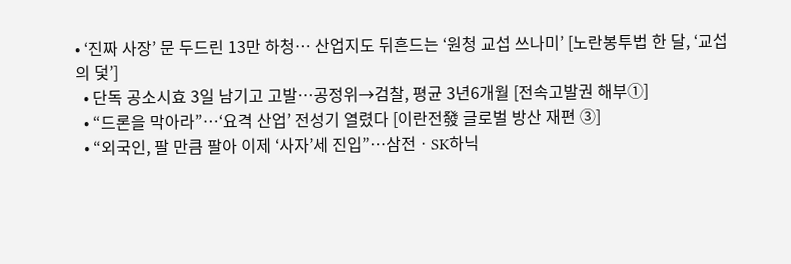• ‘진짜 사장’ 문 두드린 13만 하청… 산업지도 뒤흔드는 ‘원청 교섭 쓰나미’ [노란봉투법 한 달, ‘교섭의 덫’]
  • 단독 공소시효 3일 남기고 고발…공정위→검찰, 평균 3년6개월 [전속고발권 해부①]
  • “드론을 막아라”…‘요격 산업’ 전성기 열렸다 [이란전發 글로벌 방산 재편 ③]
  • “외국인, 팔 만큼 팔아 이제 ‘사자’세 진입”⋯삼전ㆍSK하닉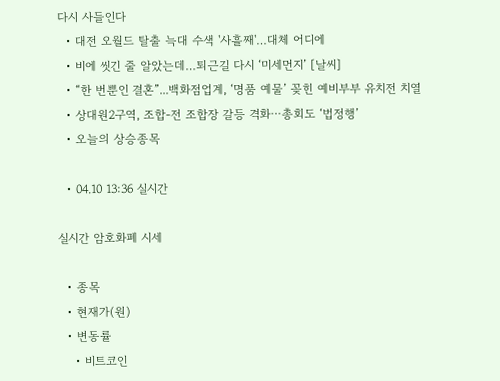다시 사들인다
  • 대전 오월드 탈출 늑대 수색 '사흘째'…대체 어디에
  • 비에 씻긴 줄 알았는데…퇴근길 다시 ‘미세먼지’ [날씨]
  • “한 번뿐인 결혼”...백화점업계, ‘명품 예물’ 꽂힌 예비부부 유치전 치열
  • 상대원2구역, 조합-전 조합장 갈등 격화⋯총회도 ‘법정행’
  • 오늘의 상승종목

  • 04.10 13:36 실시간

실시간 암호화폐 시세

  • 종목
  • 현재가(원)
  • 변동률
    • 비트코인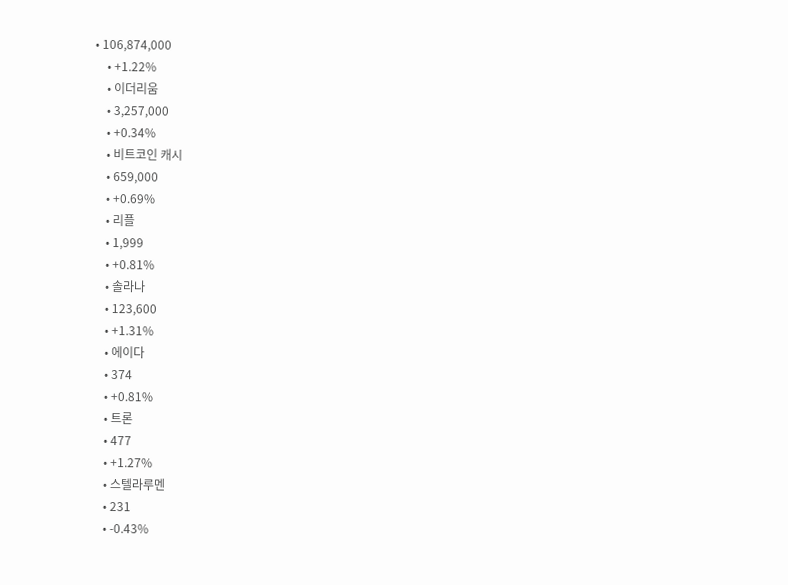• 106,874,000
    • +1.22%
    • 이더리움
    • 3,257,000
    • +0.34%
    • 비트코인 캐시
    • 659,000
    • +0.69%
    • 리플
    • 1,999
    • +0.81%
    • 솔라나
    • 123,600
    • +1.31%
    • 에이다
    • 374
    • +0.81%
    • 트론
    • 477
    • +1.27%
    • 스텔라루멘
    • 231
    • -0.43%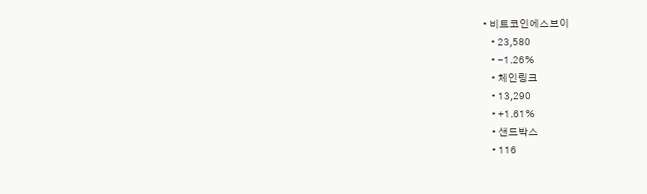• 비트코인에스브이
    • 23,580
    • -1.26%
    • 체인링크
    • 13,290
    • +1.61%
    • 샌드박스
    • 116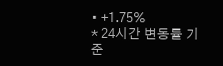• +1.75%
* 24시간 변동률 기준